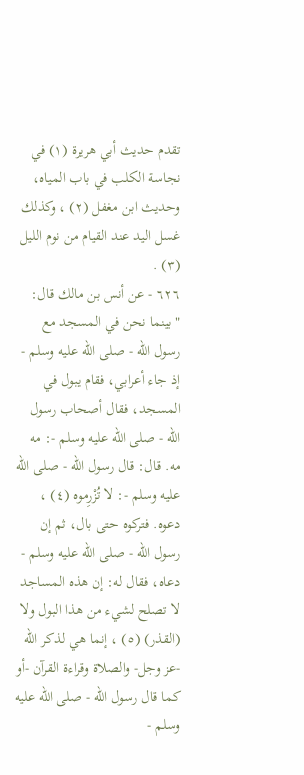تقدم حديث أبي هريرة (١) في نجاسة الكلب في باب المياه، وحديث ابن مغفل (٢) ، وكذلك غسل اليد عند القيام من نوم الليل (٣) .
٦٢٦ - عن أنس بن مالك قال: "بينما نحن في المسجد مع رسول الله - صلى الله عليه وسلم - إذ جاء أعرابي، فقام يبول في المسجد، فقال أصحاب رسول الله - صلى الله عليه وسلم -: مه مه. قال: قال رسول الله - صلى الله عليه وسلم -: لا تُزْرِموه (٤) ، دعوه. فتركوه حتى بال، ثم إن رسول الله - صلى الله عليه وسلم - دعاه، فقال له: إن هذه المساجد لا تصلح لشيء من هذا البول ولا (القذر) (٥) ، إنما هي لذكر الله -عز وجل- والصلاة وقراءة القرآن -أو كما قال رسول الله - صلى الله عليه وسلم -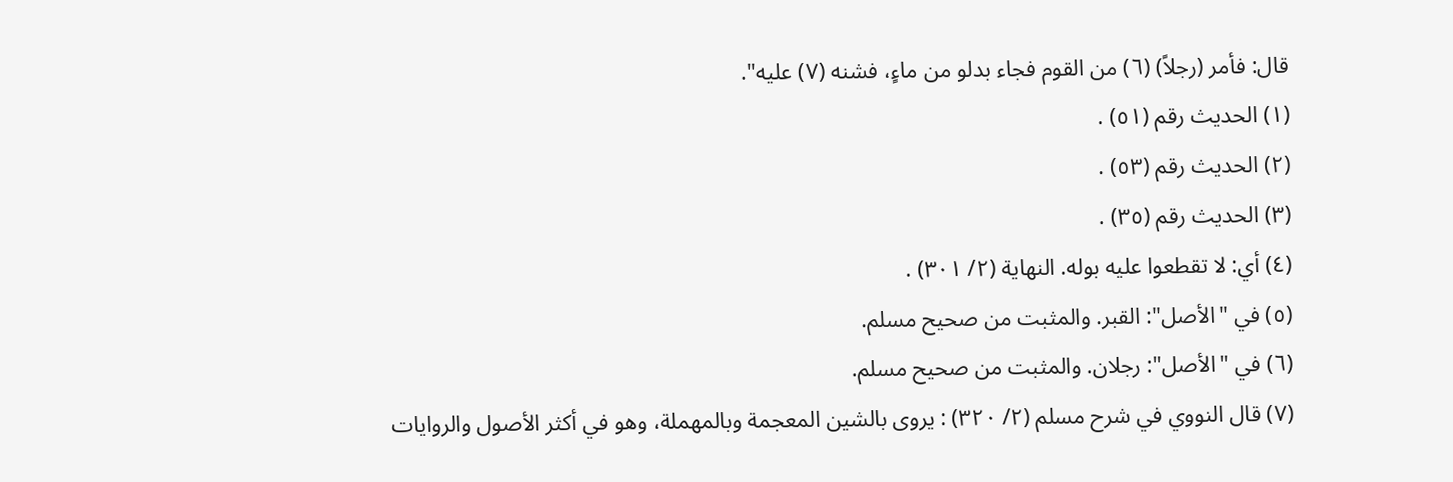قال: فأمر (رجلاً) (٦) من القوم فجاء بدلو من ماءٍ، فشنه (٧) عليه".
(١) الحديث رقم (٥١) .
(٢) الحديث رقم (٥٣) .
(٣) الحديث رقم (٣٥) .
(٤) أي: لا تقطعوا عليه بوله. النهاية (٢/ ٣٠١) .
(٥) في "الأصل": القبر. والمثبت من صحيح مسلم.
(٦) في "الأصل": رجلان. والمثبت من صحيح مسلم.
(٧) قال النووي في شرح مسلم (٢/ ٣٢٠) : يروى بالشين المعجمة وبالمهملة، وهو في أكثر الأصول والروايات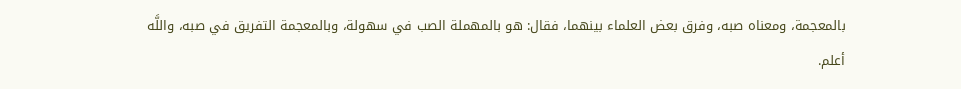بالمعجمة، ومعناه صبه، وفرق بعض العلماء بينهما، فقال: هو بالمهملة الصب في سهولة، وبالمعجمة التفريق في صبه، واللَّه أعلم.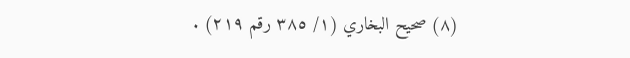(٨) صحيح البخاري (١/ ٣٨٥ رقم ٢١٩) .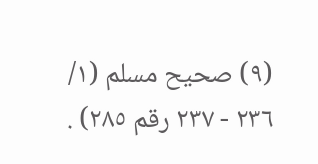(٩) صحيح مسلم (١/ ٢٣٦ - ٢٣٧ رقم ٢٨٥) .